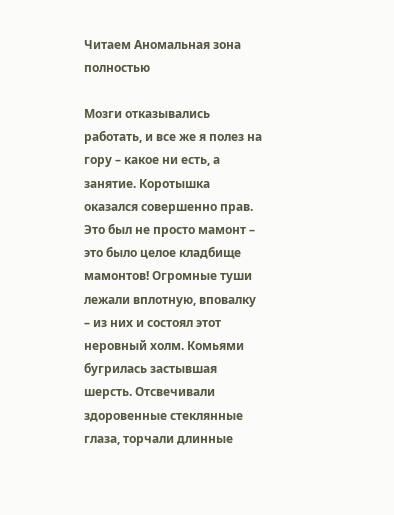Читаем Аномальная зона полностью

Мозги отказывались работать, и все же я полез на гору – какое ни есть, а занятие. Коротышка оказался совершенно прав. Это был не просто мамонт – это было целое кладбище мамонтов! Огромные туши лежали вплотную, вповалку – из них и состоял этот неровный холм. Комьями бугрилась застывшая шерсть. Отсвечивали здоровенные стеклянные глаза, торчали длинные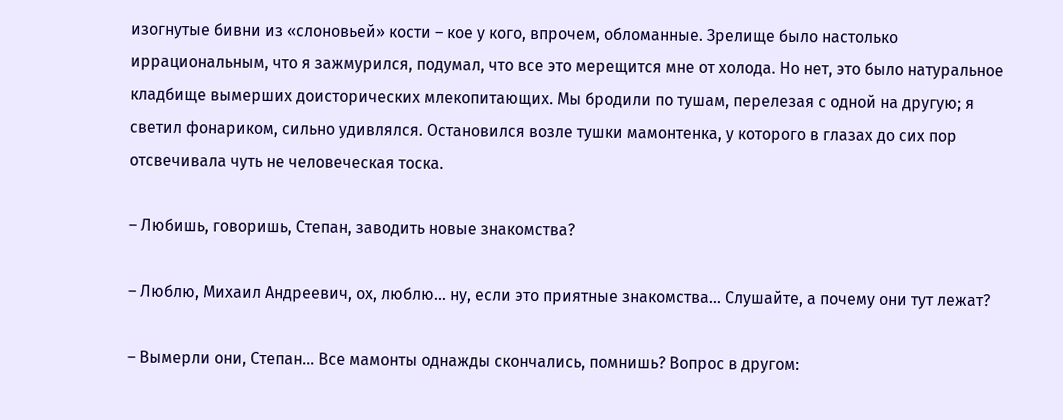изогнутые бивни из «слоновьей» кости – кое у кого, впрочем, обломанные. Зрелище было настолько иррациональным, что я зажмурился, подумал, что все это мерещится мне от холода. Но нет, это было натуральное кладбище вымерших доисторических млекопитающих. Мы бродили по тушам, перелезая с одной на другую; я светил фонариком, сильно удивлялся. Остановился возле тушки мамонтенка, у которого в глазах до сих пор отсвечивала чуть не человеческая тоска.

– Любишь, говоришь, Степан, заводить новые знакомства?

– Люблю, Михаил Андреевич, ох, люблю... ну, если это приятные знакомства... Слушайте, а почему они тут лежат?

– Вымерли они, Степан... Все мамонты однажды скончались, помнишь? Вопрос в другом: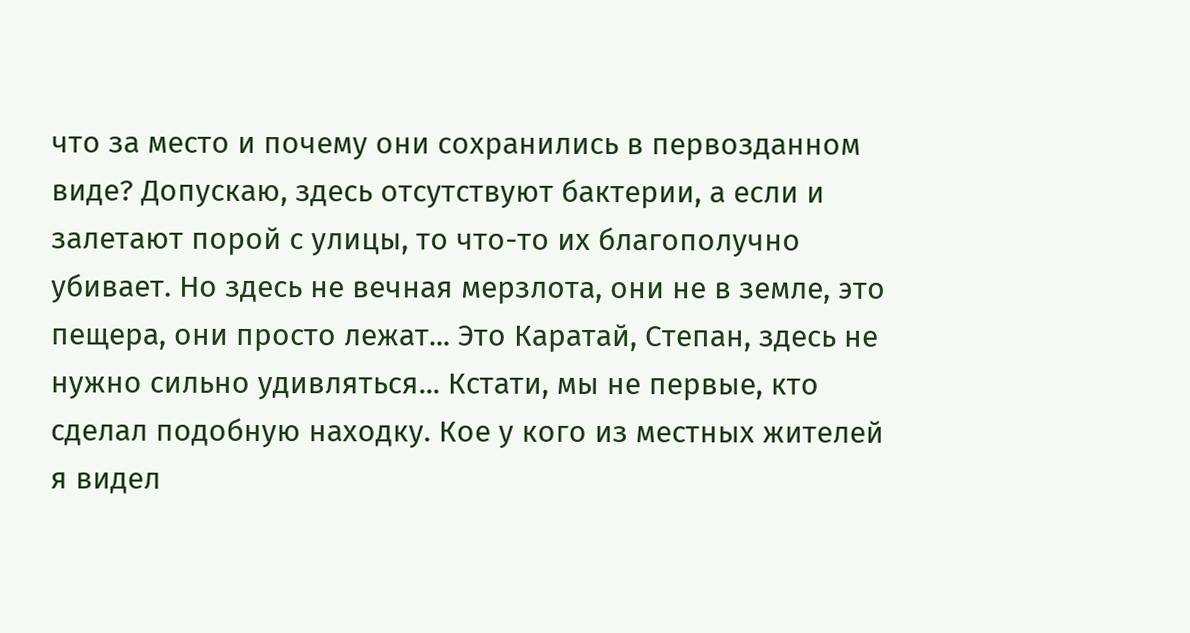что за место и почему они сохранились в первозданном виде? Допускаю, здесь отсутствуют бактерии, а если и залетают порой с улицы, то что-то их благополучно убивает. Но здесь не вечная мерзлота, они не в земле, это пещера, они просто лежат... Это Каратай, Степан, здесь не нужно сильно удивляться... Кстати, мы не первые, кто сделал подобную находку. Кое у кого из местных жителей я видел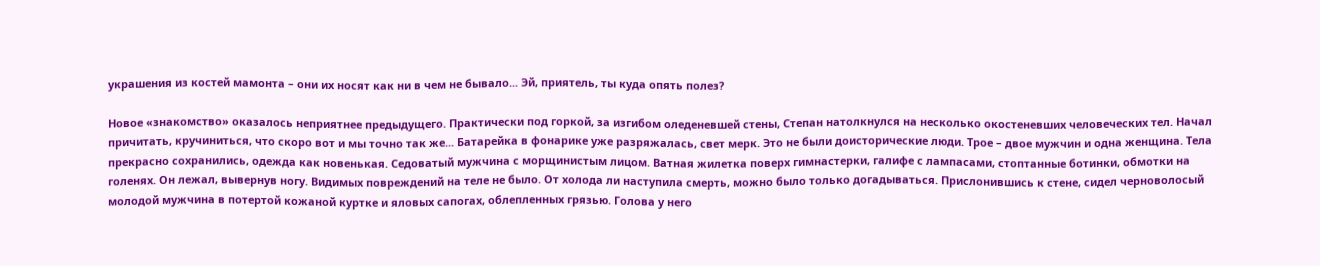украшения из костей мамонта – они их носят как ни в чем не бывало... Эй, приятель, ты куда опять полез?

Новое «знакомство» оказалось неприятнее предыдущего. Практически под горкой, за изгибом оледеневшей стены, Степан натолкнулся на несколько окостеневших человеческих тел. Начал причитать, кручиниться, что скоро вот и мы точно так же... Батарейка в фонарике уже разряжалась, свет мерк. Это не были доисторические люди. Трое – двое мужчин и одна женщина. Тела прекрасно сохранились, одежда как новенькая. Седоватый мужчина с морщинистым лицом. Ватная жилетка поверх гимнастерки, галифе с лампасами, стоптанные ботинки, обмотки на голенях. Он лежал, вывернув ногу. Видимых повреждений на теле не было. От холода ли наступила смерть, можно было только догадываться. Прислонившись к стене, сидел черноволосый молодой мужчина в потертой кожаной куртке и яловых сапогах, облепленных грязью. Голова у него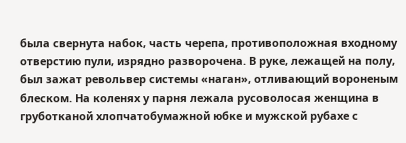была свернута набок, часть черепа, противоположная входному отверстию пули, изрядно разворочена. В руке, лежащей на полу, был зажат револьвер системы «наган», отливающий вороненым блеском. На коленях у парня лежала русоволосая женщина в груботканой хлопчатобумажной юбке и мужской рубахе с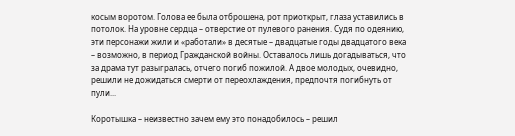косым воротом. Голова ее была отброшена, рот приоткрыт, глаза уставились в потолок. На уровне сердца – отверстие от пулевого ранения. Судя по одеянию, эти персонажи жили и «работали» в десятые – двадцатые годы двадцатого века – возможно, в период Гражданской войны. Оставалось лишь догадываться, что за драма тут разыгралась, отчего погиб пожилой. А двое молодых, очевидно, решили не дожидаться смерти от переохлаждения, предпочтя погибнуть от пули...

Коротышка – неизвестно зачем ему это понадобилось – решил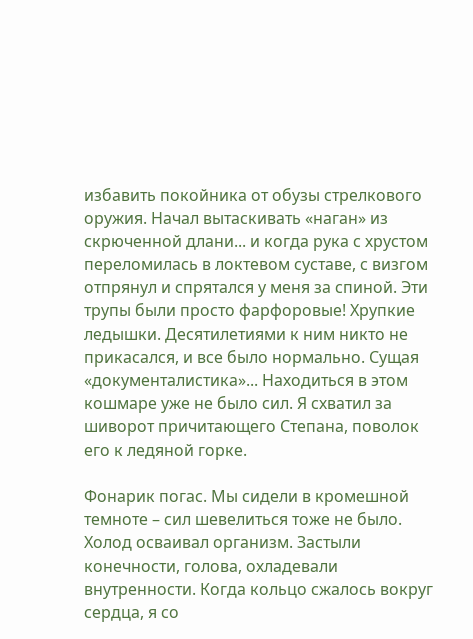избавить покойника от обузы стрелкового оружия. Начал вытаскивать «наган» из скрюченной длани... и когда рука с хрустом переломилась в локтевом суставе, с визгом отпрянул и спрятался у меня за спиной. Эти трупы были просто фарфоровые! Хрупкие ледышки. Десятилетиями к ним никто не прикасался, и все было нормально. Сущая «документалистика»... Находиться в этом кошмаре уже не было сил. Я схватил за шиворот причитающего Степана, поволок его к ледяной горке.

Фонарик погас. Мы сидели в кромешной темноте – сил шевелиться тоже не было. Холод осваивал организм. Застыли конечности, голова, охладевали внутренности. Когда кольцо сжалось вокруг сердца, я со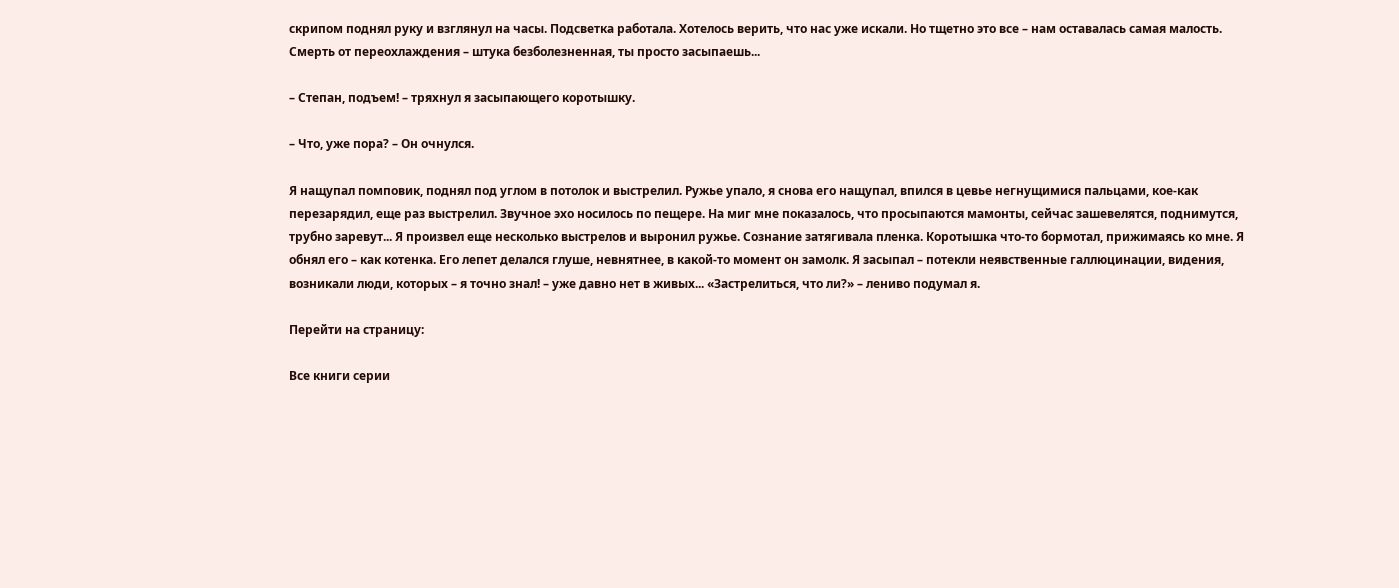скрипом поднял руку и взглянул на часы. Подсветка работала. Хотелось верить, что нас уже искали. Но тщетно это все – нам оставалась самая малость. Смерть от переохлаждения – штука безболезненная, ты просто засыпаешь...

– Степан, подъем! – тряхнул я засыпающего коротышку.

– Что, уже пора? – Он очнулся.

Я нащупал помповик, поднял под углом в потолок и выстрелил. Ружье упало, я снова его нащупал, впился в цевье негнущимися пальцами, кое-как перезарядил, еще раз выстрелил. Звучное эхо носилось по пещере. На миг мне показалось, что просыпаются мамонты, сейчас зашевелятся, поднимутся, трубно заревут... Я произвел еще несколько выстрелов и выронил ружье. Сознание затягивала пленка. Коротышка что-то бормотал, прижимаясь ко мне. Я обнял его – как котенка. Его лепет делался глуше, невнятнее, в какой-то момент он замолк. Я засыпал – потекли неявственные галлюцинации, видения, возникали люди, которых – я точно знал! – уже давно нет в живых... «Застрелиться, что ли?» – лениво подумал я.

Перейти на страницу:

Все книги серии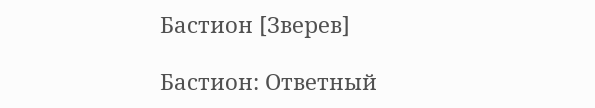Бастион [Зверев]

Бастион: Ответный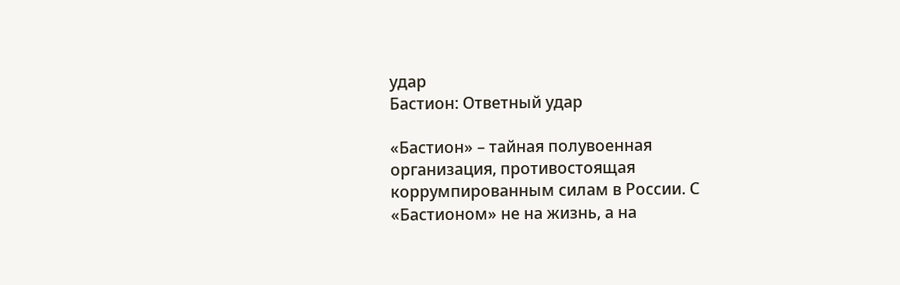удар
Бастион: Ответный удар

«Бастион» – тайная полувоенная организация, противостоящая коррумпированным силам в России. С «Бастионом» не на жизнь, а на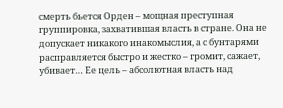смерть бьется Орден – мощная преступная группировка, захватившая власть в стране. Она не допускает никакого инакомыслия, а с бунтарями расправляется быстро и жестко – громит, сажает, убивает… Ее цель – абсолютная власть над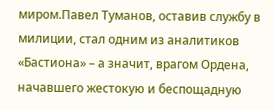миром.Павел Туманов, оставив службу в милиции, стал одним из аналитиков «Бастиона» – а значит, врагом Ордена, начавшего жестокую и беспощадную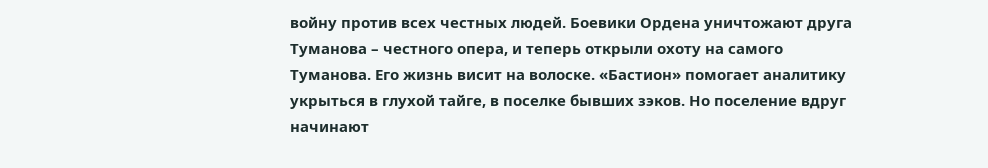войну против всех честных людей. Боевики Ордена уничтожают друга Туманова – честного опера, и теперь открыли охоту на самого Туманова. Его жизнь висит на волоске. «Бастион» помогает аналитику укрыться в глухой тайге, в поселке бывших зэков. Но поселение вдруг начинают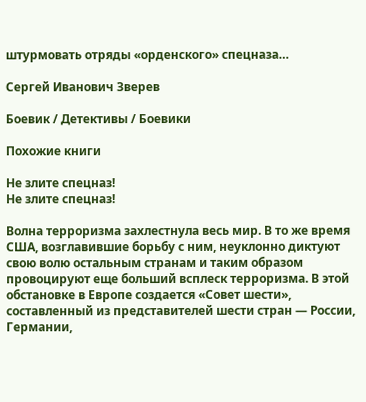штурмовать отряды «орденского» спецназа…

Сергей Иванович Зверев

Боевик / Детективы / Боевики

Похожие книги

Не злите спецназ!
Не злите спецназ!

Волна терроризма захлестнула весь мир. В то же время США, возглавившие борьбу с ним, неуклонно диктуют свою волю остальным странам и таким образом провоцируют еще больший всплеск терроризма. В этой обстановке в Европе создается «Совет шести», составленный из представителей шести стран — России, Германии,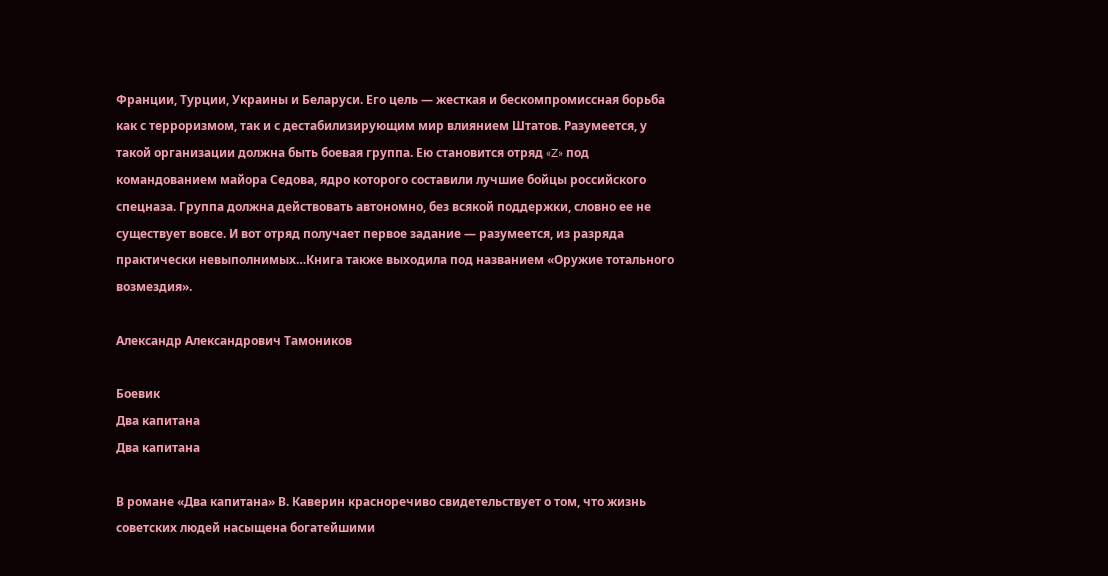Франции, Турции, Украины и Беларуси. Его цель — жесткая и бескомпромиссная борьба как с терроризмом, так и с дестабилизирующим мир влиянием Штатов. Разумеется, у такой организации должна быть боевая группа. Ею становится отряд «Z» под командованием майора Седова, ядро которого составили лучшие бойцы российского спецназа. Группа должна действовать автономно, без всякой поддержки, словно ее не существует вовсе. И вот отряд получает первое задание — разумеется, из разряда практически невыполнимых…Книга также выходила под названием «Оружие тотального возмездия».

Александр Александрович Тамоников

Боевик
Два капитана
Два капитана

В романе «Два капитана» В. Каверин красноречиво свидетельствует о том, что жизнь советских людей насыщена богатейшими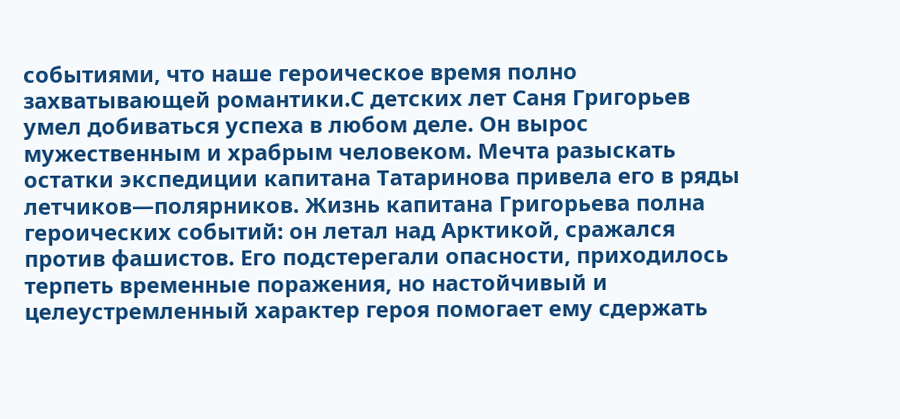событиями, что наше героическое время полно захватывающей романтики.С детских лет Саня Григорьев умел добиваться успеха в любом деле. Он вырос мужественным и храбрым человеком. Мечта разыскать остатки экспедиции капитана Татаринова привела его в ряды летчиков—полярников. Жизнь капитана Григорьева полна героических событий: он летал над Арктикой, сражался против фашистов. Его подстерегали опасности, приходилось терпеть временные поражения, но настойчивый и целеустремленный характер героя помогает ему сдержать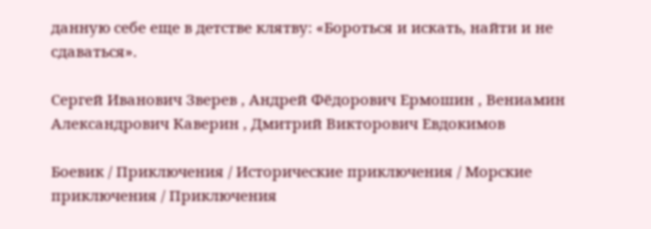данную себе еще в детстве клятву: «Бороться и искать, найти и не сдаваться».

Сергей Иванович Зверев , Андрей Фёдорович Ермошин , Вениамин Александрович Каверин , Дмитрий Викторович Евдокимов

Боевик / Приключения / Исторические приключения / Морские приключения / Приключения